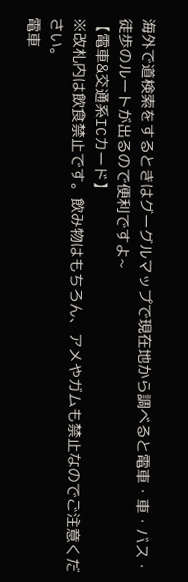海外で道検索をするときはグーグルマップで現在地から調べると電車・車・バス・徒歩のルートが出るので便利ですよ~
【電車&交通系ICカード】
※改札内は飲食禁止です。飲み物はもちろん、アメやガムも禁止なのでご注意ください。
電車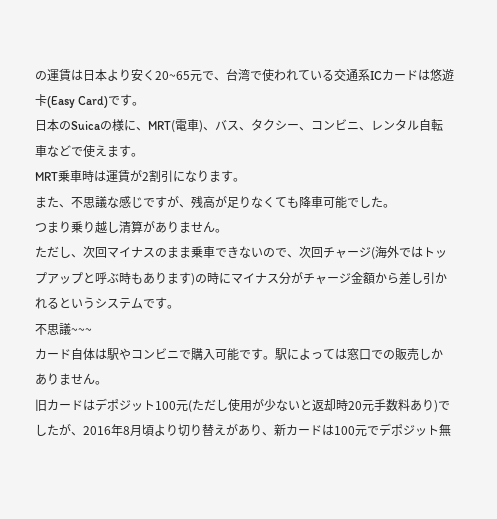の運賃は日本より安く20~65元で、台湾で使われている交通系ICカードは悠遊卡(Easy Card)です。
日本のSuicaの様に、MRT(電車)、バス、タクシー、コンビニ、レンタル自転車などで使えます。
MRT乗車時は運賃が2割引になります。
また、不思議な感じですが、残高が足りなくても降車可能でした。
つまり乗り越し清算がありません。
ただし、次回マイナスのまま乗車できないので、次回チャージ(海外ではトップアップと呼ぶ時もあります)の時にマイナス分がチャージ金額から差し引かれるというシステムです。
不思議~~~
カード自体は駅やコンビニで購入可能です。駅によっては窓口での販売しかありません。
旧カードはデポジット100元(ただし使用が少ないと返却時20元手数料あり)でしたが、2016年8月頃より切り替えがあり、新カードは100元でデポジット無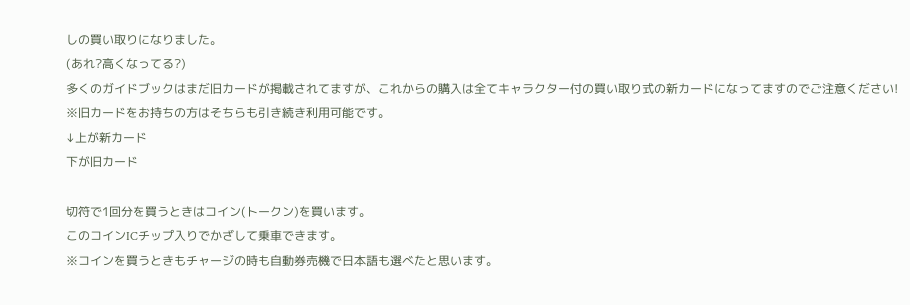しの買い取りになりました。
(あれ?高くなってる?)
多くのガイドブックはまだ旧カードが掲載されてますが、これからの購入は全てキャラクター付の買い取り式の新カードになってますのでご注意ください!
※旧カードをお持ちの方はそちらも引き続き利用可能です。
↓上が新カード
下が旧カード

切符で1回分を買うときはコイン(トークン)を買います。
このコインICチップ入りでかざして乗車できます。
※コインを買うときもチャージの時も自動券売機で日本語も選べたと思います。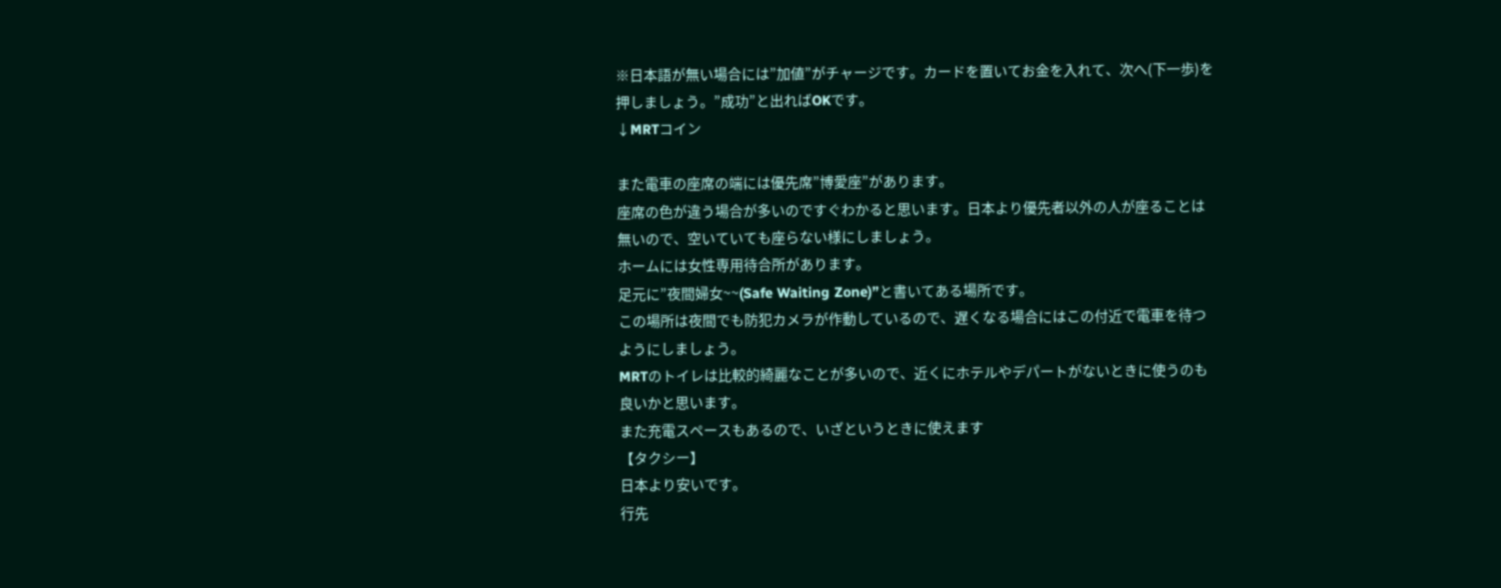※日本語が無い場合には”加値”がチャージです。カードを置いてお金を入れて、次へ(下一歩)を押しましょう。”成功”と出ればOKです。
↓MRTコイン

また電車の座席の端には優先席”博愛座”があります。
座席の色が違う場合が多いのですぐわかると思います。日本より優先者以外の人が座ることは無いので、空いていても座らない様にしましょう。
ホームには女性専用待合所があります。
足元に”夜間婦女~~(Safe Waiting Zone)”と書いてある場所です。
この場所は夜間でも防犯カメラが作動しているので、遅くなる場合にはこの付近で電車を待つようにしましょう。
MRTのトイレは比較的綺麗なことが多いので、近くにホテルやデパートがないときに使うのも良いかと思います。
また充電スペースもあるので、いざというときに使えます
【タクシー】
日本より安いです。
行先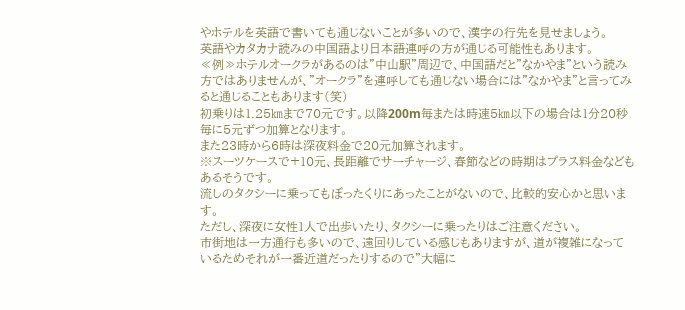やホテルを英語で書いても通じないことが多いので、漢字の行先を見せましょう。
英語やカタカナ読みの中国語より日本語連呼の方が通じる可能性もあります。
≪例≫ホテルオークラがあるのは”中山駅”周辺で、中国語だと”なかやま”という読み方ではありませんが、”オークラ”を連呼しても通じない場合には”なかやま”と言ってみると通じることもあります(笑)
初乗りは1.25㎞まで70元です。以降200m毎または時速5㎞以下の場合は1分20秒毎に5元ずつ加算となります。
また23時から6時は深夜料金で20元加算されます。
※スーツケースで+10元、長距離でサーチャージ、春節などの時期はプラス料金などもあるそうです。
流しのタクシーに乗ってもぼったくりにあったことがないので、比較的安心かと思います。
ただし、深夜に女性1人で出歩いたり、タクシーに乗ったりはご注意ください。
市街地は一方通行も多いので、遠回りしている感じもありますが、道が複雑になっているためそれが一番近道だったりするので”大幅に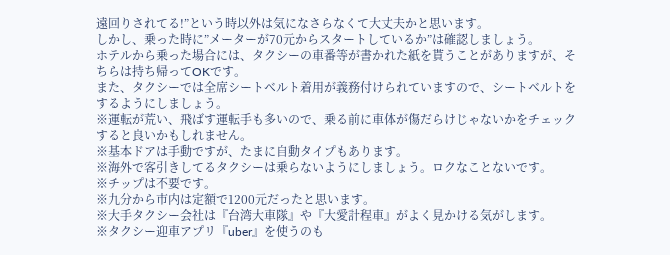遠回りされてる!”という時以外は気になさらなくて大丈夫かと思います。
しかし、乗った時に”メーターが70元からスタートしているか”は確認しましょう。
ホテルから乗った場合には、タクシーの車番等が書かれた紙を貰うことがありますが、そちらは持ち帰ってOKです。
また、タクシーでは全席シートベルト着用が義務付けられていますので、シートベルトをするようにしましょう。
※運転が荒い、飛ばす運転手も多いので、乗る前に車体が傷だらけじゃないかをチェックすると良いかもしれません。
※基本ドアは手動ですが、たまに自動タイプもあります。
※海外で客引きしてるタクシーは乗らないようにしましょう。ロクなことないです。
※チップは不要です。
※九分から市内は定額で1200元だったと思います。
※大手タクシー会社は『台湾大車隊』や『大愛計程車』がよく見かける気がします。
※タクシー迎車アプリ『uber』を使うのも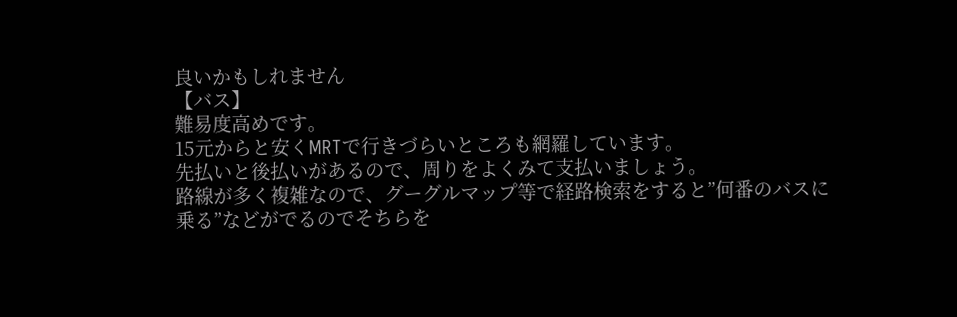良いかもしれません
【バス】
難易度高めです。
15元からと安くMRTで行きづらいところも網羅しています。
先払いと後払いがあるので、周りをよくみて支払いましょう。
路線が多く複雑なので、グーグルマップ等で経路検索をすると”何番のバスに乗る”などがでるのでそちらを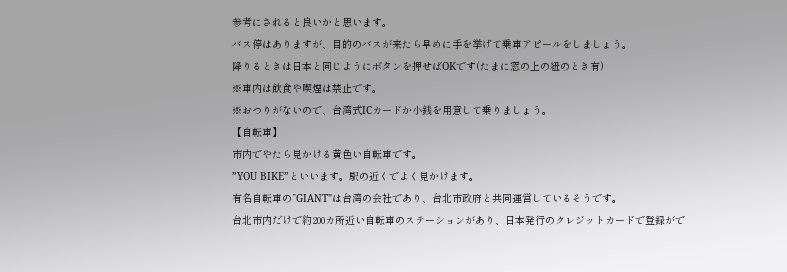参考にされると良いかと思います。
バス停はありますが、目的のバスが来たら早めに手を挙げて乗車アピールをしましょう。
降りるときは日本と同じようにボタンを押せばOKです(たまに窓の上の紐のとき有)
※車内は飲食や喫煙は禁止です。
※おつりがないので、台湾式ICカードか小銭を用意して乗りましょう。
【自転車】
市内でやたら見かける黄色い自転車です。
”YOU BIKE”といいます。駅の近くでよく見かけます。
有名自転車の”GIANT"は台湾の会社であり、台北市政府と共同運営しているそうです。
台北市内だけで約200カ所近い自転車のステーションがあり、日本発行のクレジットカードで登録がで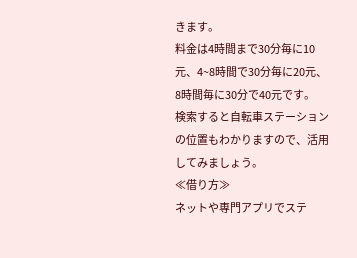きます。
料金は4時間まで30分毎に10元、4~8時間で30分毎に20元、8時間毎に30分で40元です。
検索すると自転車ステーションの位置もわかりますので、活用してみましょう。
≪借り方≫
ネットや専門アプリでステ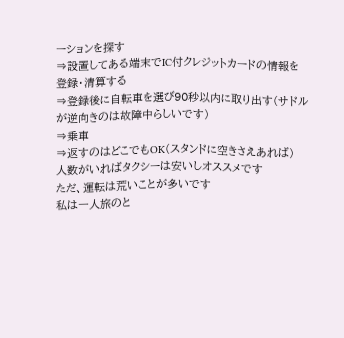ーションを探す
⇒設置してある端末でIC付クレジットカードの情報を登録・清算する
⇒登録後に自転車を選び90秒以内に取り出す(サドルが逆向きのは故障中らしいです)
⇒乗車
⇒返すのはどこでもOK(スタンドに空きさえあれば)
人数がいればタクシーは安いしオススメです
ただ、運転は荒いことが多いです
私は一人旅のと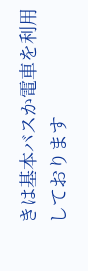きは基本バスか電車を利用しております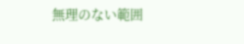無理のない範囲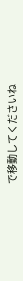で移動してくださいね